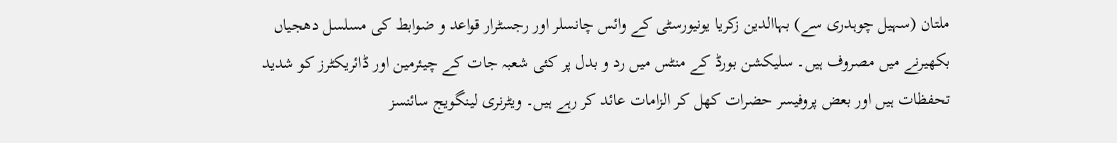ملتان (سہیل چوہدری سے) بہاالدین زکریا یونیورسٹی کے وائس چانسلر اور رجسٹرار قواعد و ضوابط کی مسلسل دھجیاں بکھیرنے میں مصروف ہیں۔ سلیکشن بورڈ کے منٹس میں رد و بدل پر کئی شعبہ جات کے چیئرمین اور ڈائریکٹرز کو شدید تحفظات ہیں اور بعض پروفیسر حضرات کھل کر الزامات عائد کر رہے ہیں۔ ویٹرنری لینگویج سائنسز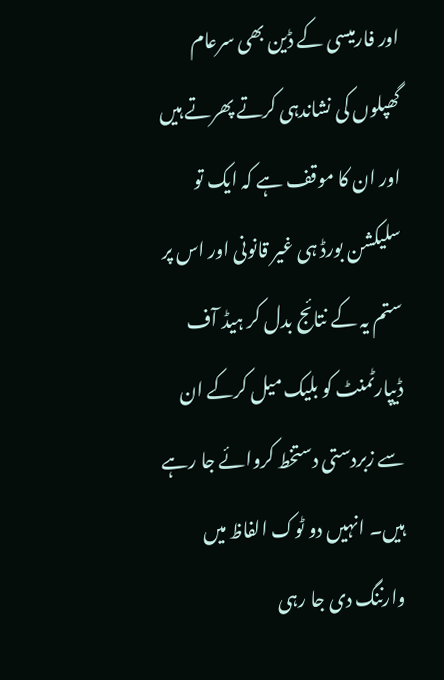اور فارمیسی کے ڈین بھی سرعام گھپلوں کی نشاندہی کرتے پھرتے ہیں اور ان کا موقف ہے کہ ایک تو سلیکشن بورڈ ہی غیر قانونی اور اس پر ستم یہ کے نتائج بدل کر ہیڈ آف ڈیپارٹمنٹ کو بلیک میل کرکے ان سے زبردستی دستخط کروائے جا رہے ہیں۔ انہیں دو ٹوک الفاظ میں وارننگ دی جا رہی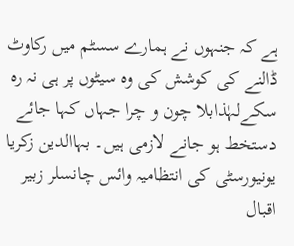ہے کہ جنہوں نے ہمارے سسٹم میں رکاوٹ ڈالنے کی کوشش کی وہ سیٹوں پر ہی نہ رہ سکےلہٰذابلا چون و چرا جہاں کہا جائے دستخط ہو جانے لازمی ہیں۔ بہاالدین زکریا یونیورسٹی کی انتظامیہ وائس چانسلر زبیر اقبال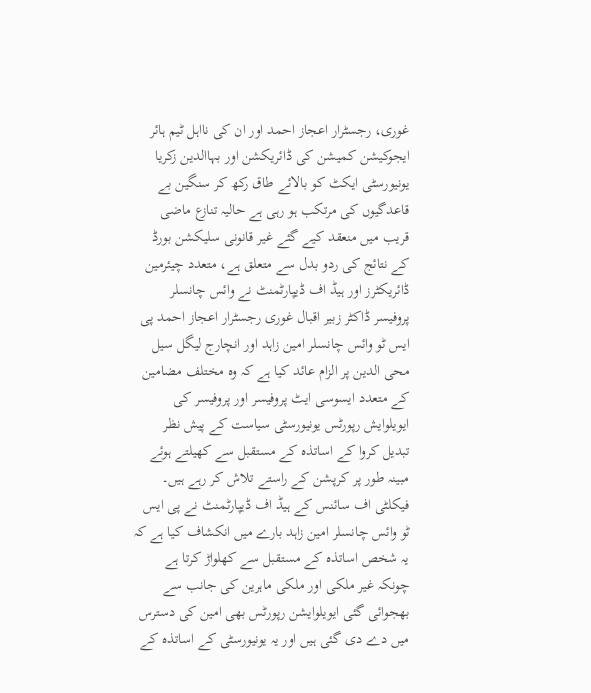غوری، رجسٹرار اعجاز احمد اور ان کی نااہل ٹیم ہائر ایجوکیشن کمیشن کی ڈائریکشن اور بہاالدین زکریا یونیورسٹی ایکٹ کو بالائے طاق رکھ کر سنگین بے قاعدگیوں کی مرتکب ہو رہی ہے حالیہ تنازع ماضی قریب میں منعقد کیے گئے غیر قانونی سلیکشن بورڈ کے نتائج کی ردو بدل سے متعلق ہے، متعدد چیئرمین ڈائریکٹرز اور ہیڈ اف ڈیپارٹمنٹ نے وائس چانسلر پروفیسر ڈاکٹر زبیر اقبال غوری رجسٹرار اعجاز احمد پی ایس ٹو وائس چانسلر امین زاہد اور انچارج لیگل سیل محی الدین پر الزام عائد کیا ہے کہ وہ مختلف مضامین کے متعدد ایسوسی ایٹ پروفیسر اور پروفیسر کی ایویلوایش رپورٹس یونیورسٹی سیاست کے پیش نظر تبدیل کروا کے اساتذہ کے مستقبل سے کھیلتے ہوئے مبینہ طور پر کرپشن کے راستے تلاش کر رہے ہیں۔ فیکلٹی اف سائنس کے ہیڈ اف ڈیپارٹمنٹ نے پی ایس ٹو وائس چانسلر امین زاہد بارے میں انکشاف کیا ہے کہ یہ شخص اساتذہ کے مستقبل سے کھلواڑ کرتا ہے چونکہ غیر ملکی اور ملکی ماہرین کی جانب سے بھجوائی گئی ایویلوایشن رپورٹس بھی امین کی دسترس میں دے دی گئی ہیں اور یہ یونیورسٹی کے اساتذہ کے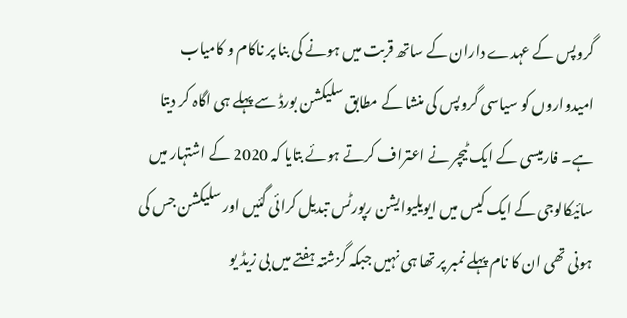گروپس کے عہدے داران کے ساتھ قربت میں ہونے کی بنا پر ناکام و کامیاب امیدواروں کو سیاسی گروپس کی منشا کے مطابق سلیکشن بورڈ سے پہلے ہی اگاہ کر دیتا ہے۔ فارمیسی کے ایک ٹیچر نے اعتراف کرتے ہوئے بتایا کہ 2020 کے اشتہار میں سائیکالوجی کے ایک کیس میں ایویلیوایشن رپورٹس تبدیل کرائی گئیں اور سلیکشن جس کی ہونی تھی ان کا نام پہلے نمبر پر تھا ہی نہیں جبکہ گزشتہ ہفتے میں بی زیڈ یو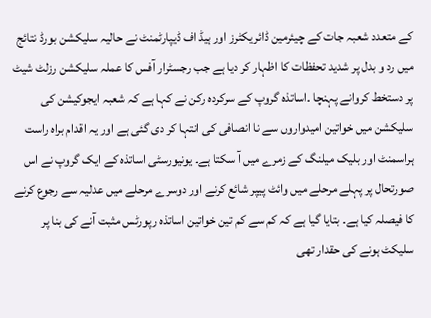کے متعدد شعبہ جات کے چیئرمین ڈائریکٹرز اور ہیڈ اف ڈیپارٹمنٹ نے حالیہ سلیکشن بورڈ نتائج میں رد و بدل پر شدید تحفظات کا اظہار کر دیا ہے جب رجسٹرار آفس کا عملہ سلیکشن رزلٹ شیٹ پر دستخط کروانے پہنچا ۔اساتذہ گروپ کے سرکردہ رکن نے کہا ہے کہ شعبہ ایجوکیشن کی سلیکشن میں خواتین امیدواروں سے نا انصافی کی انتہا کر دی گئی ہے اور یہ اقدام براہ راست ہراسمنٹ اور بلیک میلنگ کے زمرے میں آ سکتا ہے۔ یونیورسٹی اساتذہ کے ایک گروپ نے اس صورتحال پر پہلے مرحلے میں وائٹ پیپر شائع کرنے اور دوسرے مرحلے میں عدلیہ سے رجوع کرنے کا فیصلہ کیا ہے۔ بتایا گیا ہے کہ کم سے کم تین خواتین اساتذہ رپورٹس مثبت آنے کی بنا پر سلیکٹ ہونے کی حقدار تھی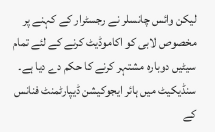لیکن وائس چانسلر نے رجسٹرار کے کہنے پر مخصوص لابی کو اکاموڈیٹ کرنے کے لئے تمام سیٹیں دوبارہ مشتہر کرنے کا حکم دے دیا ہے۔ سنڈیکیٹ میں ہائر ایجوکیشن ڈیپارٹمنٹ فنانس کے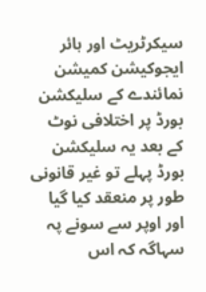سیکرٹریٹ اور ہائر ایجوکیشن کمیشن نمائندے کے سلیکشن بورڈ پر اختلافی نوٹ کے بعد یہ سلیکشن بورڈ پہلے تو غیر قانونی طور پر منعقد کیا گیا اور اوپر سے سونے پہ سہاگہ کہ اس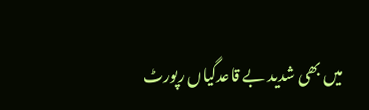میں بھی شدید بے قاعدگیاں رپورٹ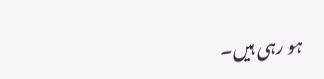ہو رہی ہیں۔